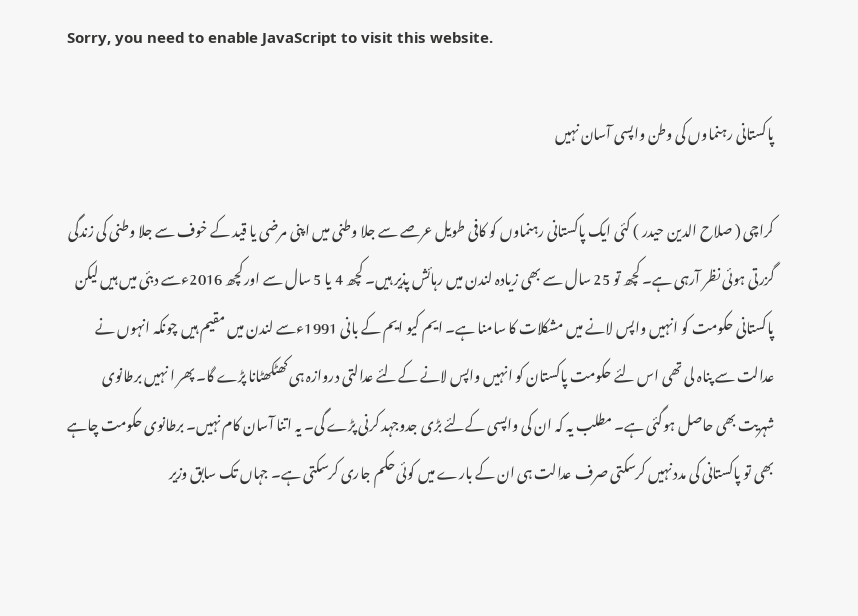Sorry, you need to enable JavaScript to visit this website.

پاکستانی رہنماوں کی وطن واپسی آسان نہیں

کراچی ( صلاح الدین حیدر ) کئی ایک پاکستانی رہنماوں کو کافی طویل عرصے سے جلا وطنی میں اپنی مرضی یا قید کے خوف سے جلا وطنی کی زندگی گزرتی ہوئی نظر آرہی ہے۔ کچھ تو 25 سال سے بھی زیادہ لندن میں رہائش پذیر ہیں۔ کچھ 4 یا 5 سال سے اور کچھ 2016ءسے دبئی میں ہیں لیکن پاکستانی حکومت کو انہیں واپس لانے میں مشکلات کا سامنا ہے۔ ایم کیو ایم کے بانی 1991ءسے لندن میں مقیم ہیں چونکہ انہوں نے عدالت سے پناہ لی تھی اس لئے حکومت پاکستان کو انہیں واپس لانے کےلئے عدالتی دروازہ ہی کھٹکھٹانا پڑے گا۔ پھر ا نہیں برطانوی شہریت بھی حاصل ہوگئی ہے۔ مطلب یہ کہ ان کی واپسی کےلئے بڑی جدوجہد کرنی پڑے گی۔ یہ اتنا آسان کام نہیں۔ برطانوی حکومت چاہے بھی تو پاکستانی کی مدد نہیں کرسکتی صرف عدالت ہی ان کے بارے میں کوئی حکم جاری کرسکتی ہے۔ جہاں تک سابق وزیر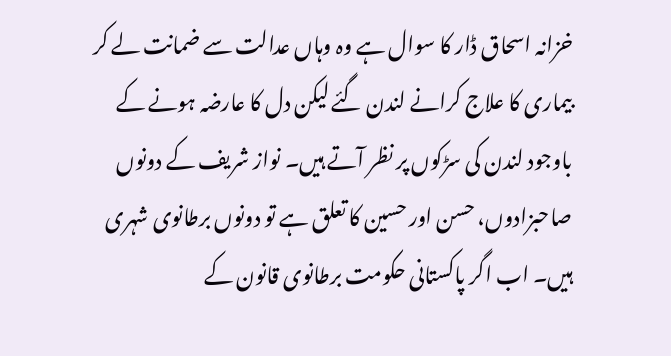خزانہ اسحاق ڈار کا سوال ہے وہ وہاں عدالت سے ضمانت لے کر بیماری کا علاج کرانے لندن گئے لیکن دل کا عارضہ ہونے کے باوجود لندن کی سڑکوں پر نظر آتے ہیں۔ نواز شریف کے دونوں صاحبزادوں، حسن اور حسین کا تعلق ہے تو دونوں برطانوی شہری ہیں۔ اب اگر پاکستانی حکومت برطانوی قانون کے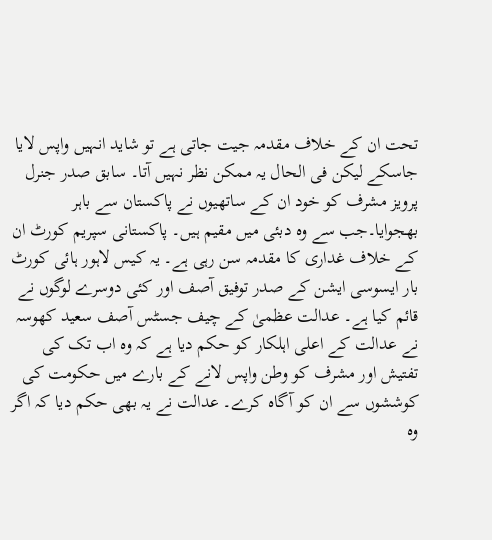تحت ان کے خلاف مقدمہ جیت جاتی ہے تو شاید انہیں واپس لایا جاسکے لیکن فی الحال یہ ممکن نظر نہیں آتا۔ سابق صدر جنرل پرویز مشرف کو خود ان کے ساتھیوں نے پاکستان سے باہر بھجوایا۔جب سے وہ دبئی میں مقیم ہیں۔ پاکستانی سپریم کورٹ ان کے خلاف غداری کا مقدمہ سن رہی ہے۔ یہ کیس لاہور ہائی کورٹ بار ایسوسی ایشن کے صدر توفیق آصف اور کئی دوسرے لوگوں نے قائم کیا ہے۔ عدالت عظمیٰ کے چیف جسٹس آصف سعید کھوسہ نے عدالت کے اعلی اہلکار کو حکم دیا ہے کہ وہ اب تک کی تفتیش اور مشرف کو وطن واپس لانے کے بارے میں حکومت کی کوششوں سے ان کو آگاہ کرے۔ عدالت نے یہ بھی حکم دیا کہ اگر وہ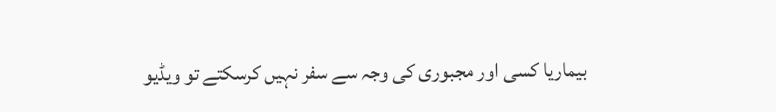بیماریا کسی اور مجبوری کی وجہ سے سفر نہیں کرسکتے تو ویڈیو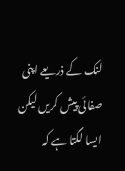لنک کے ذریعے اپنی صفائی پیش کریں لیکن ایسا لگتا ہے کہ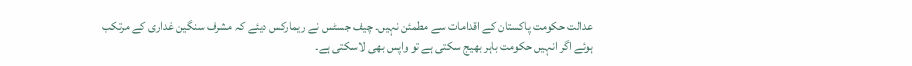عدالت حکومت پاکستان کے اقدامات سے مطمئن نہیں۔ چیف جسٹس نے ریمارکس دیئے کہ مشرف سنگین غداری کے مرتکب ہوئے اگر انہیں حکومت باہر بھیج سکتی ہے تو واپس بھی لاسکتی ہے۔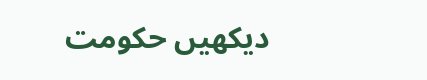دیکھیں حکومت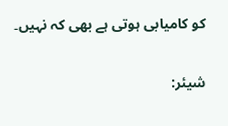کو کامیابی ہوتی ہے بھی کہ نہیں۔


شیئر: